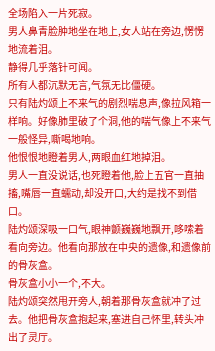全场陷入一片死寂。
男人鼻青脸肿地坐在地上,女人站在旁边,愣愣地流着泪。
静得几乎落针可闻。
所有人都沉默无言,气氛无比僵硬。
只有陆灼颂上不来气的剧烈喘息声,像拉风箱一样响。好像肺里破了个洞,他的喘气像上不来气一般怪异,嘶喝地响。
他恨恨地瞪着男人,两眼血红地掉泪。
男人一直没说话,也死瞪着他,脸上五官一直抽搐,嘴唇一直蠕动,却没开口,大约是找不到借口。
陆灼颂深吸一口气,眼神颤巍巍地飘开,哆嗦着看向旁边。他看向那放在中央的遗像,和遗像前的骨灰盒。
骨灰盒小小一个,不大。
陆灼颂突然甩开旁人,朝着那骨灰盒就冲了过去。他把骨灰盒抱起来,塞进自己怀里,转头冲出了灵厅。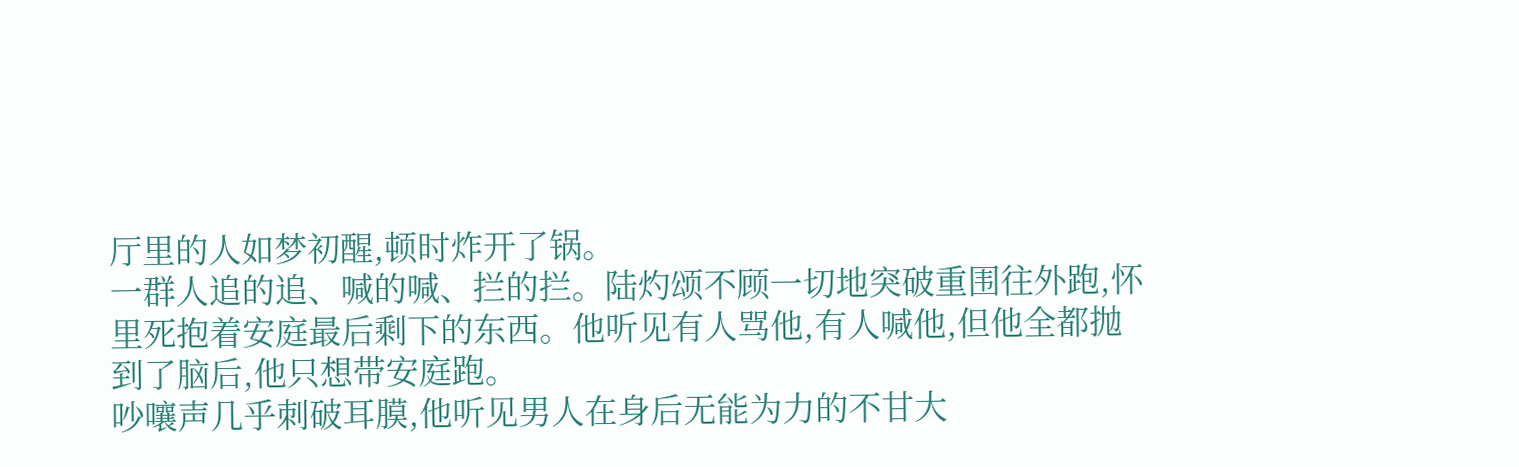厅里的人如梦初醒,顿时炸开了锅。
一群人追的追、喊的喊、拦的拦。陆灼颂不顾一切地突破重围往外跑,怀里死抱着安庭最后剩下的东西。他听见有人骂他,有人喊他,但他全都抛到了脑后,他只想带安庭跑。
吵嚷声几乎刺破耳膜,他听见男人在身后无能为力的不甘大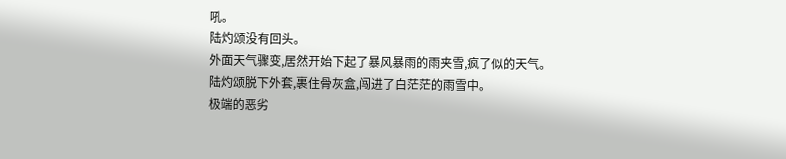吼。
陆灼颂没有回头。
外面天气骤变,居然开始下起了暴风暴雨的雨夹雪,疯了似的天气。
陆灼颂脱下外套,裹住骨灰盒,闯进了白茫茫的雨雪中。
极端的恶劣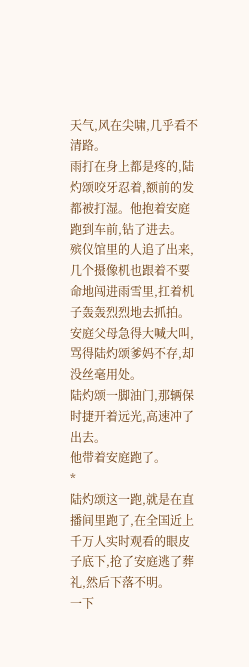天气,风在尖啸,几乎看不清路。
雨打在身上都是疼的,陆灼颂咬牙忍着,额前的发都被打湿。他抱着安庭跑到车前,钻了进去。
殡仪馆里的人追了出来,几个摄像机也跟着不要命地闯进雨雪里,扛着机子轰轰烈烈地去抓拍。
安庭父母急得大喊大叫,骂得陆灼颂爹妈不存,却没丝毫用处。
陆灼颂一脚油门,那辆保时捷开着远光,高速冲了出去。
他带着安庭跑了。
*
陆灼颂这一跑,就是在直播间里跑了,在全国近上千万人实时观看的眼皮子底下,抢了安庭逃了葬礼,然后下落不明。
一下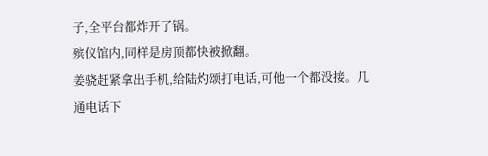子,全平台都炸开了锅。
殡仪馆内,同样是房顶都快被掀翻。
姜骁赶紧拿出手机,给陆灼颂打电话,可他一个都没接。几通电话下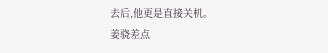去后,他更是直接关机。
姜骁差点